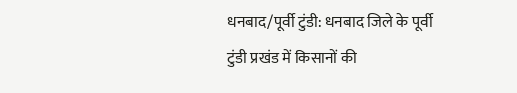धनबाद/पूर्वी टुंडी: धनबाद जिले के पूर्वी टुंडी प्रखंड में किसानों की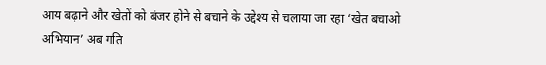आय बढ़ाने और खेतों को बंजर होने से बचाने के उद्देश्य से चलाया जा रहा ‘खेत बचाओ अभियान’ अब गति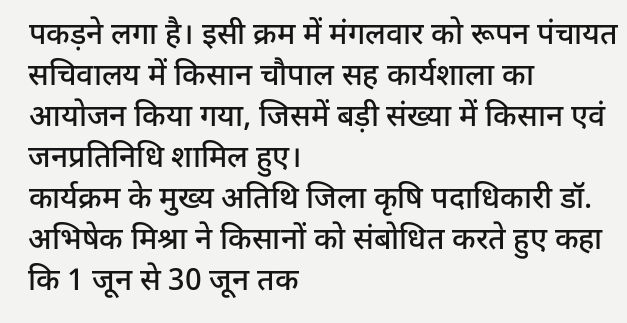पकड़ने लगा है। इसी क्रम में मंगलवार को रूपन पंचायत सचिवालय में किसान चौपाल सह कार्यशाला का आयोजन किया गया, जिसमें बड़ी संख्या में किसान एवं जनप्रतिनिधि शामिल हुए।
कार्यक्रम के मुख्य अतिथि जिला कृषि पदाधिकारी डॉ. अभिषेक मिश्रा ने किसानों को संबोधित करते हुए कहा कि 1 जून से 30 जून तक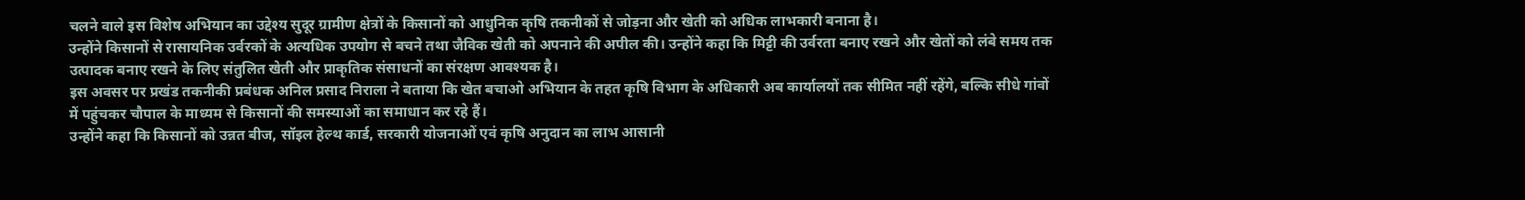चलने वाले इस विशेष अभियान का उद्देश्य सुदूर ग्रामीण क्षेत्रों के किसानों को आधुनिक कृषि तकनीकों से जोड़ना और खेती को अधिक लाभकारी बनाना है।
उन्होंने किसानों से रासायनिक उर्वरकों के अत्यधिक उपयोग से बचने तथा जैविक खेती को अपनाने की अपील की। उन्होंने कहा कि मिट्टी की उर्वरता बनाए रखने और खेतों को लंबे समय तक उत्पादक बनाए रखने के लिए संतुलित खेती और प्राकृतिक संसाधनों का संरक्षण आवश्यक है।
इस अवसर पर प्रखंड तकनीकी प्रबंधक अनिल प्रसाद निराला ने बताया कि खेत बचाओ अभियान के तहत कृषि विभाग के अधिकारी अब कार्यालयों तक सीमित नहीं रहेंगे, बल्कि सीधे गांवों में पहुंचकर चौपाल के माध्यम से किसानों की समस्याओं का समाधान कर रहे हैं।
उन्होंने कहा कि किसानों को उन्नत बीज, सॉइल हेल्थ कार्ड, सरकारी योजनाओं एवं कृषि अनुदान का लाभ आसानी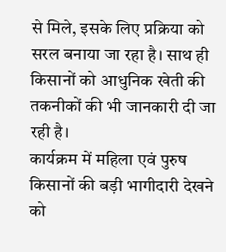से मिले, इसके लिए प्रक्रिया को सरल बनाया जा रहा है। साथ ही किसानों को आधुनिक खेती की तकनीकों की भी जानकारी दी जा रही है।
कार्यक्रम में महिला एवं पुरुष किसानों की बड़ी भागीदारी देखने को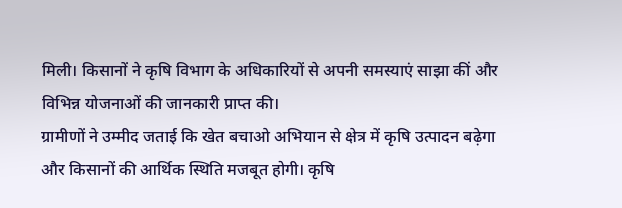मिली। किसानों ने कृषि विभाग के अधिकारियों से अपनी समस्याएं साझा कीं और विभिन्न योजनाओं की जानकारी प्राप्त की।
ग्रामीणों ने उम्मीद जताई कि खेत बचाओ अभियान से क्षेत्र में कृषि उत्पादन बढ़ेगा और किसानों की आर्थिक स्थिति मजबूत होगी। कृषि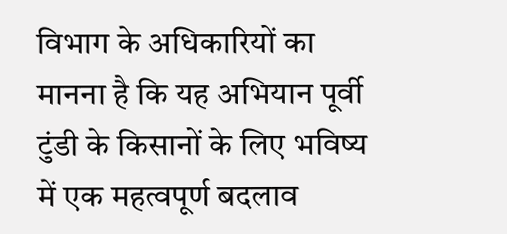विभाग के अधिकारियों का मानना है कि यह अभियान पूर्वी टुंडी के किसानों के लिए भविष्य में एक महत्वपूर्ण बदलाव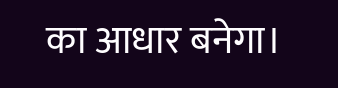का आधार बनेगा।